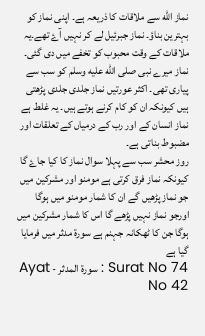نماز الله سے ملاقات کا ذریعہ ہے۔ اپنی نماز کو بہترین بناؤ۔ نماز جبرئیل لے کر نہیں آۓ تھے۔یہ ملاقات کے وقت محبوب کو تخفے میں دی گئی۔ نماز میرے نبی صلى الله عليه وسلم کو سب سے پیاری تھی۔ اکثر عورتیں نماز جلدی جلدی پڑھتی ہیں کیونکہ ان کو کام کرنے ہوتے ہیں۔ یہ غلط ہے نماز انسان کے اور رب کے درمیاں کے تعلقات اور مضبوط بناتی ہے۔
روز محشر سب سے پہلا سوال نماز کا کیا جاۓ گا کیونکہ نماز فرق کرتی ہے مومنو اور مشرکین میں
جو نماز پڑھیں گے ان کا شمار مومنو میں ہوگا اورجو نماز نہیں پڑھے گا اس کا شمار مشرکین میں ہوگا جن کا ٹھکانہ جہنم ہے سورة مدثر میں فرمایا گیا ہے
Surat No 74 : سورة المدثر - Ayat No 42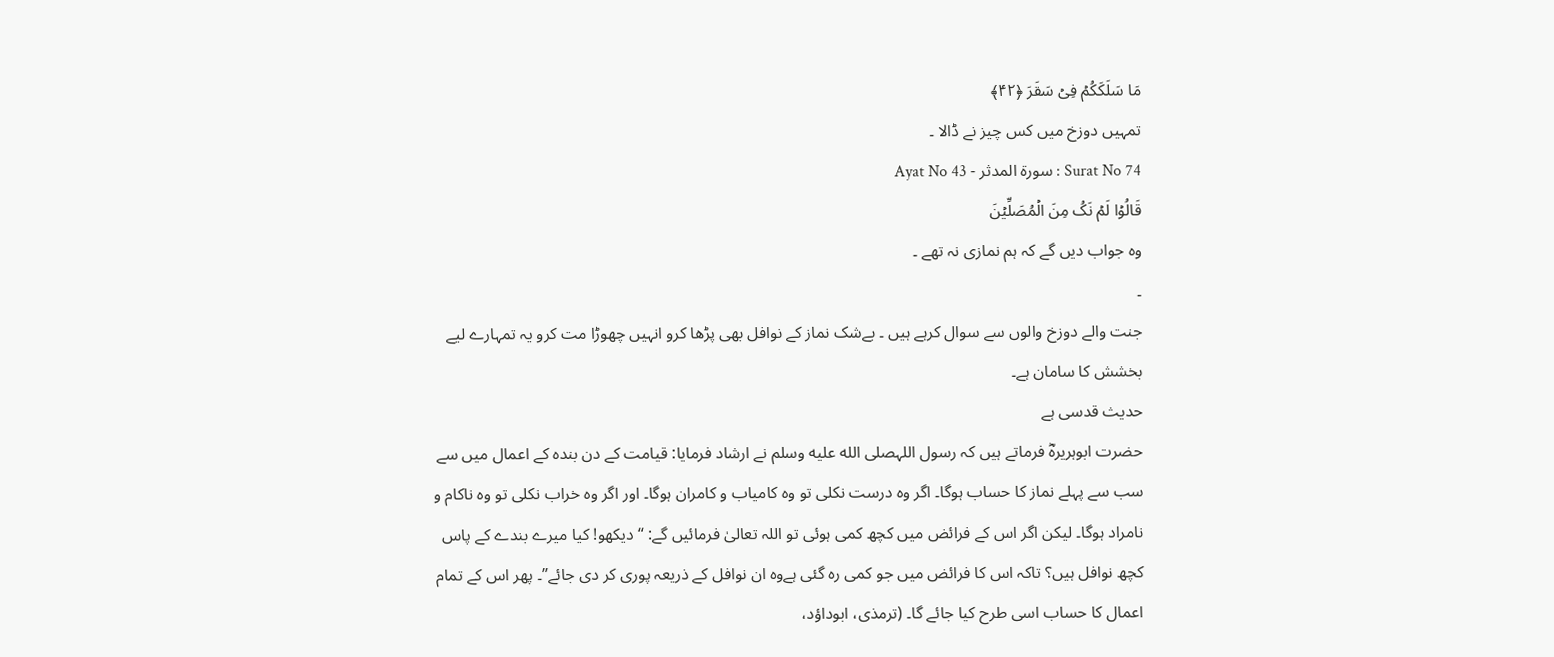مَا سَلَکَکُمۡ فِیۡ سَقَرَ ﴿۴۲﴾
تمہیں دوزخ میں کس چیز نے ڈالا ۔
Surat No 74 : سورة المدثر - Ayat No 43
قَالُوۡا لَمۡ نَکُ مِنَ الۡمُصَلِّیۡنَ
وہ جواب دیں گے کہ ہم نمازی نہ تھے ۔
۔
جنت والے دوزخ والوں سے سوال کرہے ہیں ۔ بےشک نماز کے نوافل بھی پڑھا کرو انہیں چھوڑا مت کرو یہ تمہارے لیے بخشش کا سامان ہے۔
حدیث قدسی ہے
حضرت ابوہریرہؓ فرماتے ہیں کہ رسول اللہصلى الله عليه وسلم نے ارشاد فرمایا: قیامت کے دن بندہ کے اعمال میں سے سب سے پہلے نماز کا حساب ہوگا۔ اگر وہ درست نکلی تو وہ کامیاب و کامران ہوگا۔ اور اگر وہ خراب نکلی تو وہ ناکام و نامراد ہوگا۔ لیکن اگر اس کے فرائض میں کچھ کمی ہوئی تو اللہ تعالیٰ فرمائیں گے: “دیکھو! کیا میرے بندے کے پاس کچھ نوافل ہیں؟ تاکہ اس کا فرائض میں جو کمی رہ گئی ہےوہ ان نوافل کے ذریعہ پوری کر دی جائے”۔ پھر اس کے تمام اعمال کا حساب اسی طرح کیا جائے گا۔ (ترمذی، ابوداؤد،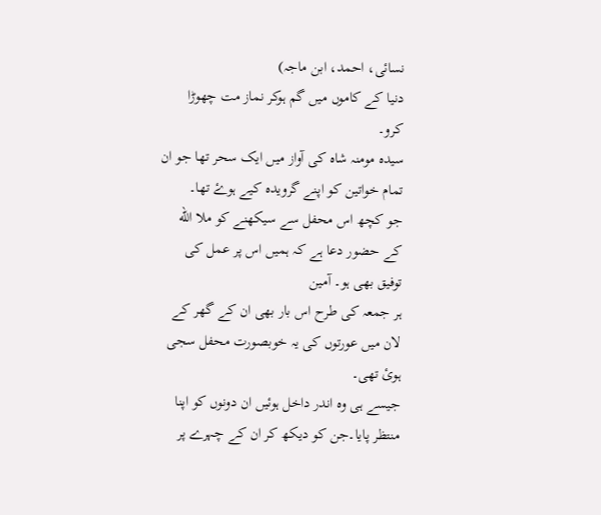نسائی، احمد، ابن ماجہ)
دنیا کے کاموں میں گم ہوکر نماز مت چھوڑا کرو۔
سیدہ مومنہ شاہ کی آواز میں ایک سحر تھا جو ان تمام خواتین کو اپنے گرویدہ کیے ہوۓ تھا۔
جو کچھ اس محفل سے سیکھنے کو ملا الله کے حضور دعا ہے کہ ہمیں اس پر عمل کی توفیق بھی ہو۔ آمین
ہر جمعہ کی طرح اس بار بھی ان کے گھر کے لان میں عورتوں کی یہ خوبصورت محفل سجی ہوئ تھی۔
جیسے ہی وہ اندر داخل ہوئیں ان دونوں کو اپنا منتظر پایا۔جن کو دیکھ کر ان کے چہرے پر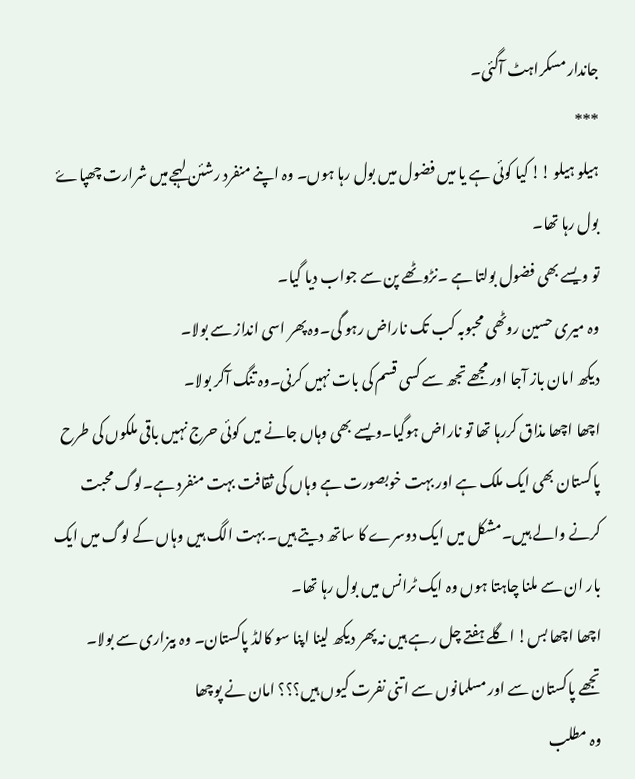جاندار مسکراہٹ آگئی۔
***
ہیلو ہیلو !! کیا کوئی ہے یا میں فضول میں بول رہا ہوں۔ وہ اپنے منفرد رشئن لہجےمیں شرارت چھپاۓ بول رہا تھا۔
تو ویسے بھی فضول بولتا ہے ۔نڑوٹھے پن سے جواب دیا گیا۔
وہ میری حسین روٹھی محبوبہ کب تک ناراض رہو گی۔وہ پھر اسی انداز سے بولا۔
دیکھ امان باز آجا اور مجھے تجھ سے کسی قسم کی بات نہیں کرنی۔وہ تنگ آکر بولا۔
اچھا اچھا مذاق کررہا تھا تو ناراض ہوگیا۔ویسے بھی وہاں جانے میں کوئی حرج نہیں باقی ملکوں کی طرح پاکستان بھی ایک ملک ہے اور بہت خوبصورت ہے وہاں کی ثقافت بہت منفرد ہے۔لوگ محبت کرنے والے ہیں۔مشکل میں ایک دوسرے کا ساتھ دیتے ہیں۔ بہت الگ ہیں وہاں کے لوگ میں ایک بار ان سے ملنا چاہتا ہوں وہ ایک ٹرانس میں بول رہا تھا۔
اچھا اچھا بس! اگلے ہفتے چل رہے ہیں نہ پھر دیکھ لینا اپنا سو کالڈ پاکستان۔ وہ بیزاری سے بولا۔
تجھے پاکستان سے اور مسلمانوں سے اتنی نفرت کیوں ہیں؟؟؟ امان نے پوچھا
وہ مطلب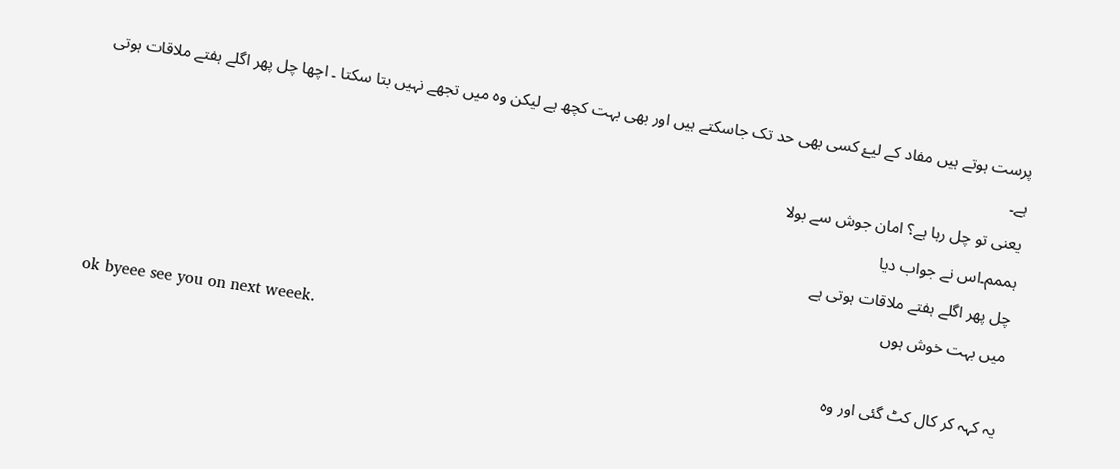پرست ہوتے ہیں مفاد کے لیۓ کسی بھی حد تک جاسکتے ہیں اور بھی بہت کچھ ہے لیکن وہ میں تجھے نہیں بتا سکتا ۔ اچھا چل پھر اگلے ہفتے ملاقات ہوتی ہے۔
یعنی تو چل رہا ہے؟ امان جوش سے بولا
ہممم۔اس نے جواب دیا
چل پھر اگلے ہفتے ملاقات ہوتی ہے
میں بہت خوش ہوں
ok byeee see you on next weeek.
یہ کہہ کر کال کٹ گئی اور وہ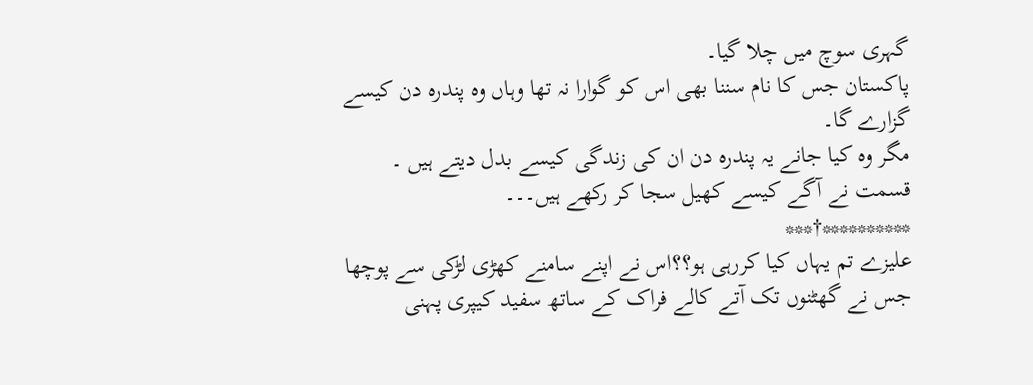گہری سوچ میں چلا گیا۔
پاکستان جس کا نام سننا بھی اس کو گوارا نہ تھا وہاں وہ پندرہ دن کیسے گزارے گا۔
مگر وہ کیا جانے یہ پندرہ دن ان کی زندگی کیسے بدل دیتے ہیں ۔ قسمت نے آگے کیسے کھیل سجا کر رکھے ہیں۔۔۔
**********†***
علیزے تم یہاں کیا کررہی ہو؟؟اس نے اپنے سامنے کھڑی لڑکی سے پوچھا جس نے گھٹنوں تک آتے کالے فراک کے ساتھ سفید کیپری پہنی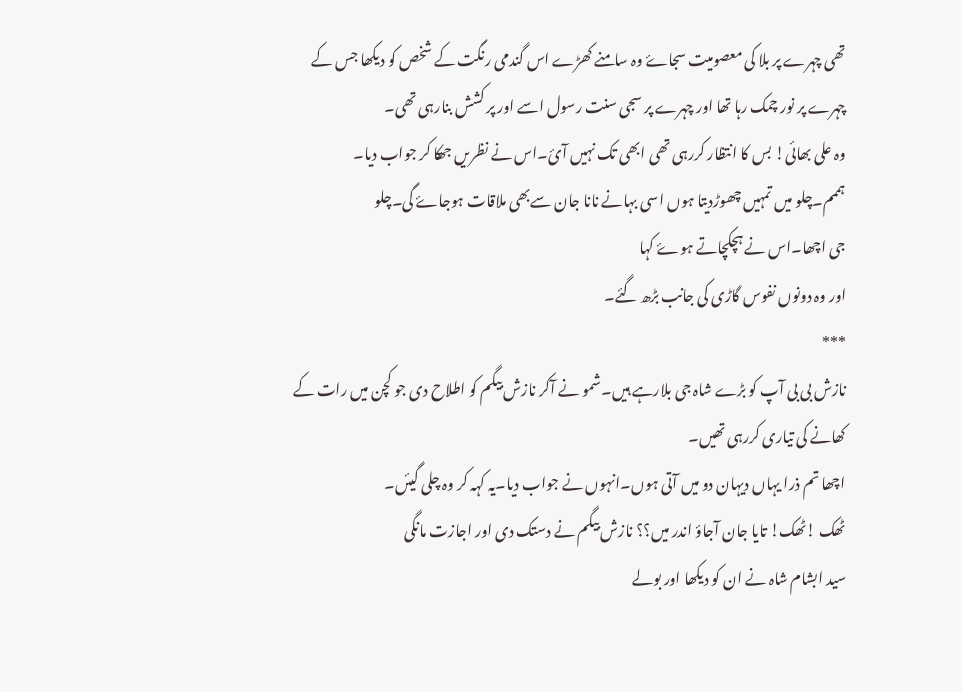تھی چہرے پر بلا کی معصومیت سجاۓ وہ سامنے کھڑے اس گندمی رنگت کے شخص کو دیکھا جس کے چہرے پر نور چمک رہا تھا اور چہرے پر سجی سنت رسول اسے اور پر کشش بنارہی تھی۔
وہ علی بھائی! بس کا انتظار کررہی تھی ابھی تک نہیں آئ۔اس نے نظریں جھکا کر جواب دیا۔
ہممم۔چلو میں تمہیں چھوڑدیتا ہوں اسی بہانے نانا جان سےبھی ملاقات ہوجاۓ گی۔چلو
جی اچھا۔اس نے ہچکچاتے ہوۓ کہا
اور وہ دونوں نفوس گاڑی کی جانب بڑھ گئے۔
***
نازش بی بی آپ کو بڑے شاہ جی بلارہے ہیں۔شمو نے آکر نازش بیگم کو اطلاح دی جو کچن میں رات کے کھانے کی تیاری کررہی تھیں۔
اچھا تم ذرا یہاں دیہان دو میں آتی ہوں۔انہوں نے جواب دیا۔یہ کہہ کر وہ چلی گیئں۔
ٹھک !ٹھک! تایا جان آجاؤ اندر میں؟؟ نازش بیگم نے دستک دی اور اجازت مانگی
سید ابشام شاہ نے ان کو دیکھا اور بولے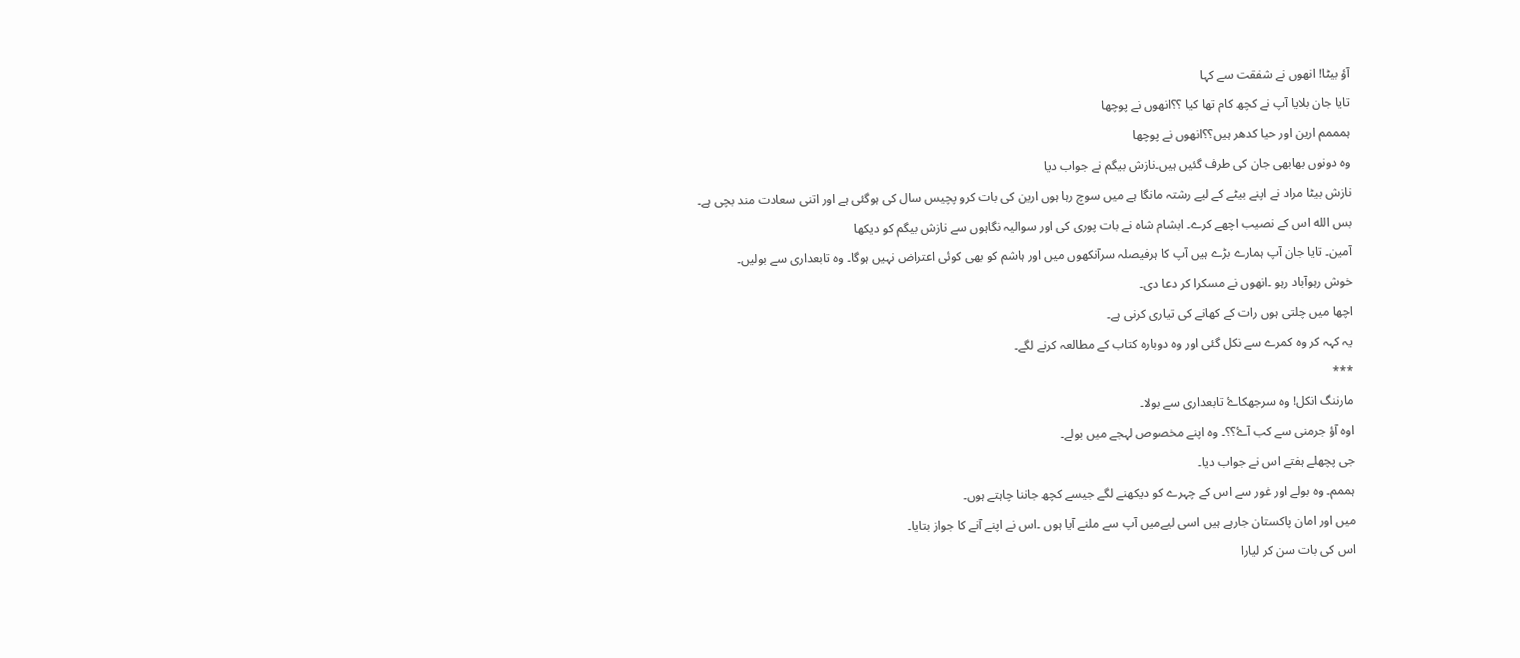آؤ بیٹا! انھوں نے شفقت سے کہا
تایا جان بلایا آپ نے کچھ کام تھا کیا ؟؟انھوں نے پوچھا
ہمممم ارین اور حیا کدھر ہیں؟؟انھوں نے پوچھا
وہ دونوں بھابھی جان کی طرف گئیں ہیں۔نازش بیگم نے جواب دیا
نازش بیٹا مراد نے اپنے بیٹے کے لیے رشتہ مانگا ہے میں سوچ رہا ہوں ارین کی بات کرو پچیس سال کی ہوگئی ہے اور اتنی سعادت مند بچی ہے۔ بس الله اس کے نصیب اچھے کرے۔ ابشام شاہ نے بات پوری کی اور سوالیہ نگاہوں سے نازش بیگم کو دیکھا
آمین۔ تایا جان آپ ہمارے بڑے ہیں آپ کا ہرفیصلہ سرآنکھوں میں اور ہاشم کو بھی کوئی اعتراض نہیں ہوگا۔ وہ تابعداری سے بولیں۔
خوش رہوآباد رہو ۔انھوں نے مسکرا کر دعا دی۔
اچھا میں چلتی ہوں رات کے کھانے کی تیاری کرنی ہے۔
یہ کہہ کر وہ کمرے سے نکل گئی اور وہ دوبارہ کتاب کے مطالعہ کرنے لگے۔
***
مارننگ انکل! وہ سرجھکاۓ تابعداری سے بولا۔
اوہ آؤ جرمنی سے کب آۓ؟؟۔ وہ اپنے مخصوص لہجے میں بولے۔
جی پچھلے ہفتے اس نے جواب دیا۔
ہممم۔ وہ بولے اور غور سے اس کے چہرے کو دیکھنے لگے جیسے کچھ جاننا چاہتے ہوں۔
میں اور امان پاکستان جارہے ہیں اسی لیےمیں آپ سے ملنے آیا ہوں ۔اس نے اپنے آنے کا جواز بتایا۔
اس کی بات سن کر لیارا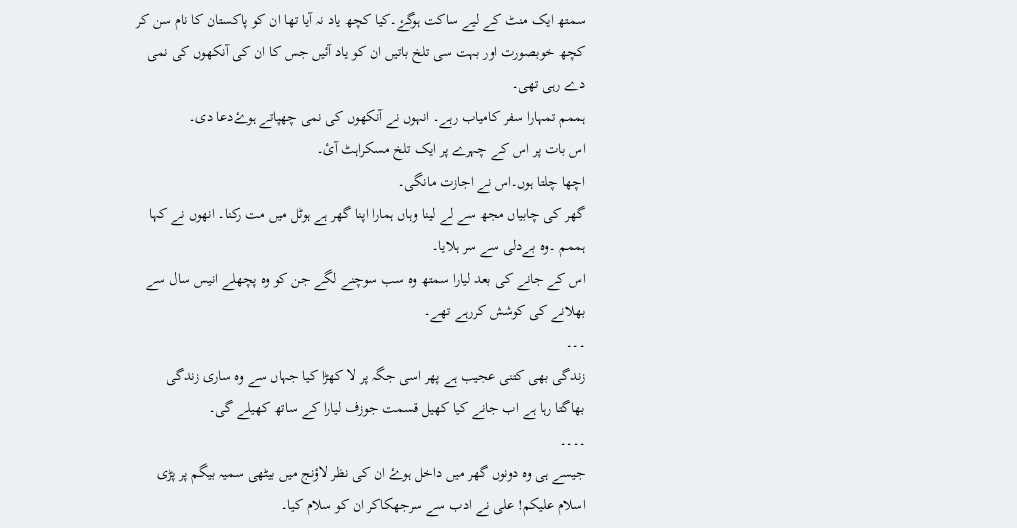سمتھ ایک منٹ کے لیے ساکت ہوگۓ۔کیا کچھ یاد نہ آیا تھا ان کو پاکستان کا نام سن کر کچھ خوبصورت اور بہت سی تلخ باتیں ان کو یاد آئیں جس کا ان کی آنکھوں کی نمی دے رہی تھی۔
ہممم تمہارا سفر کامیاب رہے۔ انہوں نے آنکھوں کی نمی چھپاتے ہوۓدعا دی۔
اس بات پر اس کے چہرے پر ایک تلخ مسکراہٹ آئ۔
اچھا چلتا ہوں۔اس نے اجازت مانگی۔
گھر کی چابیاں مجھ سے لے لینا وہاں ہمارا اپنا گھر ہے ہوٹل میں مت رکنا۔ انھوں نے کہا
ہممم ۔وہ بےدلی سے سر ہلایا۔
اس کے جانے کی بعد لیارا سمتھ وہ سب سوچنے لگے جن کو وہ پچھلے انیس سال سے بھلانے کی کوشش کررہے تھے۔
۔۔۔
زندگی بھی کتنی عجیب ہے پھر اسی جگہ پر لا کھڑا کیا جہاں سے وہ ساری زندگی بھاگتا رہا ہے اب جانے کیا کھیل قسمت جوزف لیارا کے ساتھ کھیلے گی۔
۔۔۔۔
جیسے ہی وہ دونوں گھر میں داخل ہوۓ ان کی نظر لاؤنج میں بیٹھی سمیہ بیگم پر پڑی
اسلام علیکم! علی نے ادب سے سرجھکاکر ان کو سلام کیا۔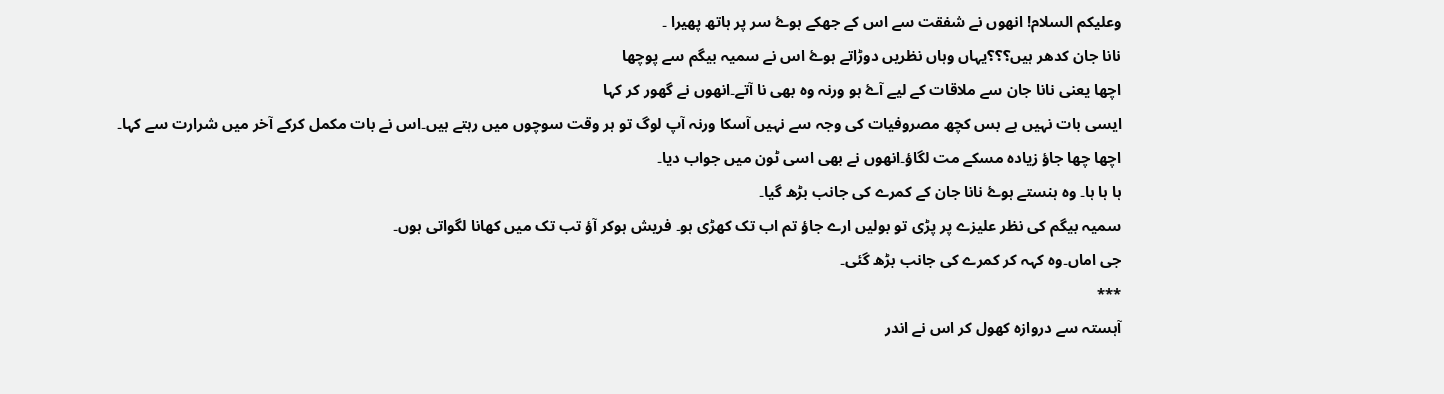وعليكم السلام! انھوں نے شفقت سے اس کے جھکے ہوۓ سر پر ہاتھ پھیرا ۔
نانا جان کدھر ہیں؟؟؟یہاں وہاں نظریں دوڑاتے ہوۓ اس نے سمیہ بیگم سے پوچھا
اچھا یعنی نانا جان سے ملاقات کے لیے آۓ ہو ورنہ وہ بھی نا آتے۔انھوں نے گھور کر کہا
ایسی بات نہیں ہے بس کچھ مصروفیات کی وجہ سے نہیں آسکا ورنہ آپ لوگ تو ہر وقت سوچوں میں رہتے ہیں۔اس نے بات مکمل کرکے آخر میں شرارت سے کہا۔
اچھا چھا جاؤ زیادہ مسکے مت لگاؤ۔انھوں نے بھی اسی ٹون میں جواب دیا۔
ہا ہا ہا۔ وہ ہنستے ہوۓ نانا جان کے کمرے کی جانب بڑھ گیا۔
سمیہ بیگم کی نظر علیزے پر پڑی تو بولیں ارے جاؤ تم اب تک کھڑی ہو۔ فریش ہوکر آؤ تب تک میں کھانا لگواتی ہوں۔
جی اماں۔وہ کہہ کر کمرے کی جانب بڑھ گئی۔
***
آہستہ سے دروازہ کھول کر اس نے اندر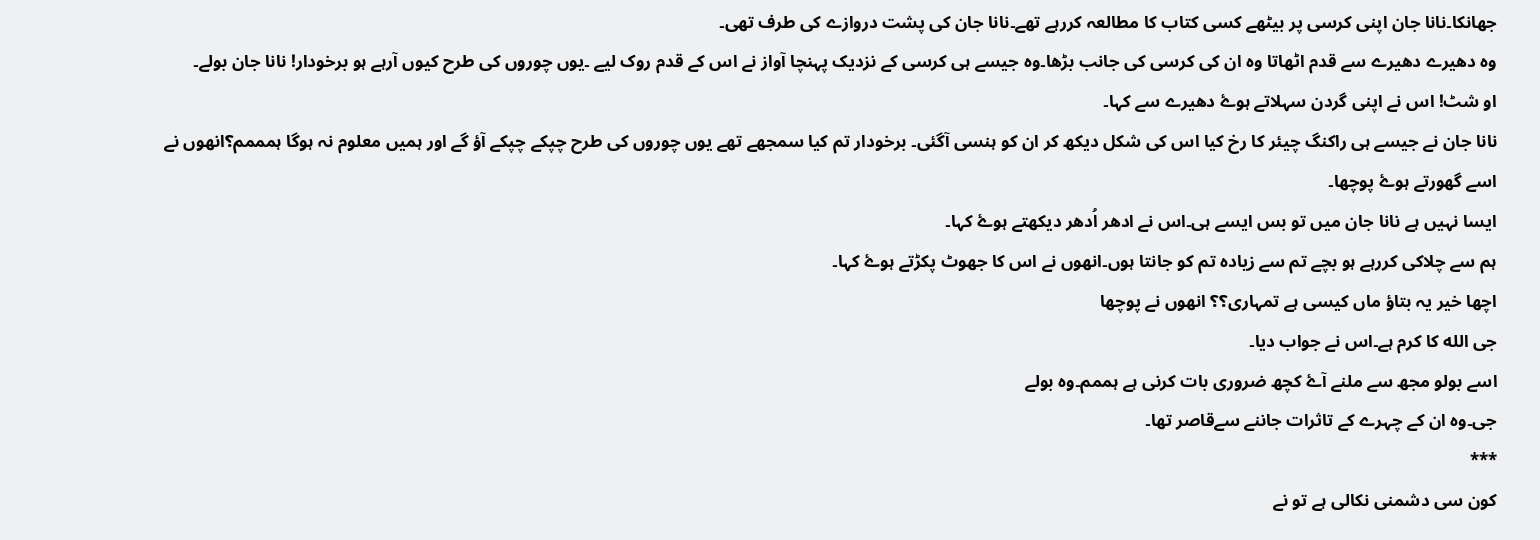جھانکا۔نانا جان اپنی کرسی پر بیٹھے کسی کتاب کا مطالعہ کررہے تھے۔نانا جان کی پشت دروازے کی طرف تھی۔
وہ دھیرے دھیرے سے قدم اٹھاتا وہ ان کی کرسی کی جانب بڑھا۔وہ جیسے ہی کرسی کے نزدیک پہنچا آواز نے اس کے قدم روک لیے ۔یوں چوروں کی طرح کیوں آرہے ہو برخودار! نانا جان بولے۔
او شٹ! اس نے اپنی گردن سہلاتے ہوۓ دھیرے سے کہا۔
نانا جان نے جیسے ہی راکنگ چیئر کا رخ کیا اس کی شکل دیکھ کر ان کو ہنسی آگئی۔ برخودار تم کیا سمجھے تھے یوں چوروں کی طرح چپکے چپکے آؤ گے اور ہمیں معلوم نہ ہوگا ہمممم؟انھوں نے اسے گھورتے ہوۓ پوچھا۔
ایسا نہیں ہے نانا جان میں تو بس ایسے ہی۔اس نے ادھر اُدھر دیکھتے ہوۓ کہا۔
ہم سے چلاکی کررہے ہو بچے تم سے زیادہ تم کو جانتا ہوں۔انھوں نے اس کا جھوٹ پکڑتے ہوۓ کہا۔
اچھا خیر یہ بتاؤ ماں کیسی ہے تمہاری؟؟ انھوں نے پوچھا
جی الله کا کرم ہے۔اس نے جواب دیا۔
اسے بولو مجھ سے ملنے آۓ کچھ ضروری بات کرنی ہے ہممم۔وہ بولے
جی۔وہ ان کے چہرے کے تاثرات جاننے سےقاصر تھا۔
***
کون سی دشمنی نکالی ہے تو نے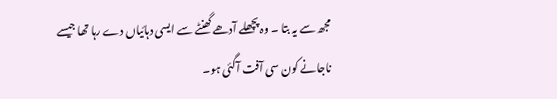مجھ سے یہ بتا ۔ وہ پچھلے آدھے گھنٹے سے ایسی دہائیاں دے رہا تھا جیسے ناجانے کون سی آفت آگئی ہو۔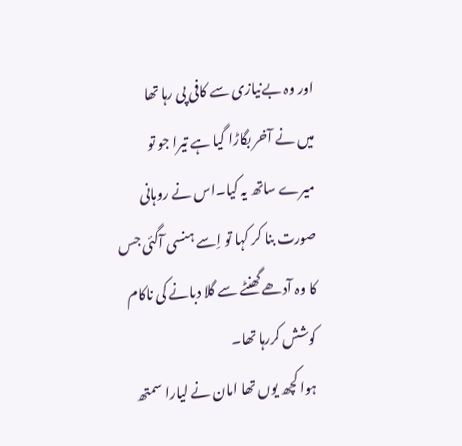اور وہ بےنیازی سے کافی پی رہا تھا
میں نے آخر بگاڑا گیا ہے تیرا جو تو میرے ساتھ یہ کیا۔اس نے روہانی صورت بنا کر کہا تو اِسے ہنسی آگئی جس کا وہ آدھے گھنٹے سے گلا دبانے کی ناکام کوشش کررہا تھا۔
ہوا کچھ یوں تھا امان نے لیارا سمتھ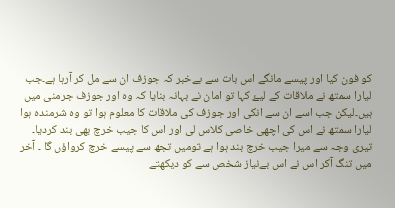کو فون کیا اور پیسے مانگے اس بات سے بےخبر کہ جوزف ان سے مل کر آرہا ہے۔جب لیارا سمتھ نے ملاقات کے لیۓ کہا تو امان نے بہانہ بنایا کہ وہ اور جوزف جرمنی میں ہیں۔لیکن جب اسے ان سے انکی اور جوزف کی ملاقات کا معلوم ہوا تو وہ شرمندہ ہوا لیارا سمتھ نے اس کی اچھی خاصی کلاس لی اور اس کا جیب خرچ بھی بند کردیا۔
تیری وجہ سے میرا جیب خرچ بند ہوا ہے تومیں تجھ سے پیسے خرچ کرواؤں گا ۔ آخر میں تنگ آکر اس نے اس بےنیاز شخص سے کو دیکھتے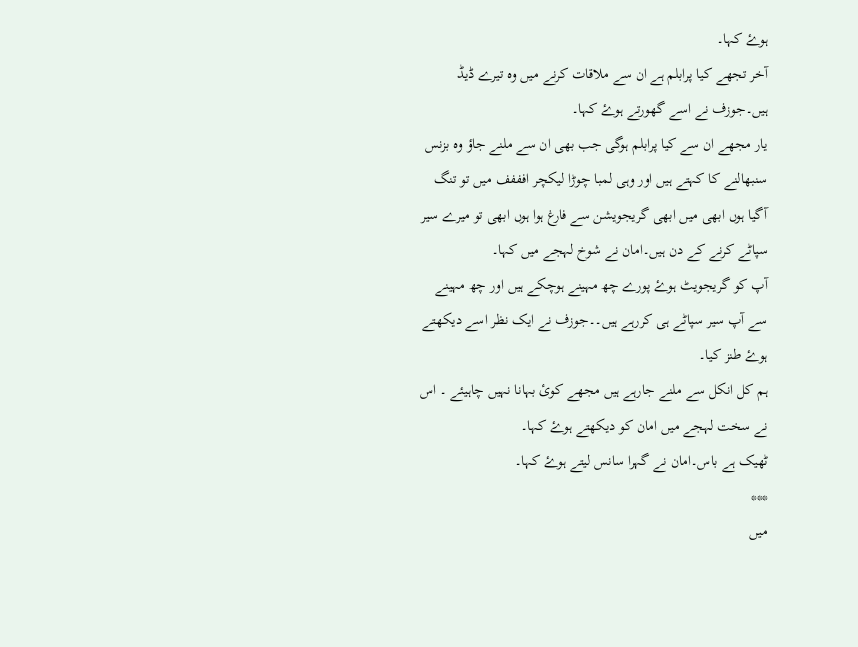ہوۓ کہا۔
آخر تجھے کیا پرابلم ہے ان سے ملاقات کرنے میں وہ تیرے ڈیڈ ہیں۔جوزف نے اسے گھورتے ہوۓ کہا۔
یار مجھے ان سے کیا پرابلم ہوگی جب بھی ان سے ملنے جاؤ وہ بزنس سنبھالنے کا کہتے ہیں اور وہی لمبا چوڑا لیکچر افففف میں تو تنگ آگیا ہوں ابھی میں ابھی گریجویشن سے فارغ ہوا ہوں ابھی تو میرے سیر سپاٹے کرنے کے دن ہیں۔امان نے شوخ لہجے میں کہا۔
آپ کو گریجویٹ ہوۓ پورے چھ مہینے ہوچکے ہیں اور چھ مہینے سے آپ سیر سپاٹے ہی کررہے ہیں۔۔جوزف نے ایک نظر اسے دیکھتے ہوۓ طنز کیا۔
ہم کل انکل سے ملنے جارہے ہیں مجھے کوئ بہانا نہیں چاہیئے ۔ اس نے سخت لہجے میں امان کو دیکھتے ہوۓ کہا۔
ٹھیک ہے باس۔امان نے گہرا سانس لیتے ہوۓ کہا۔
***
میں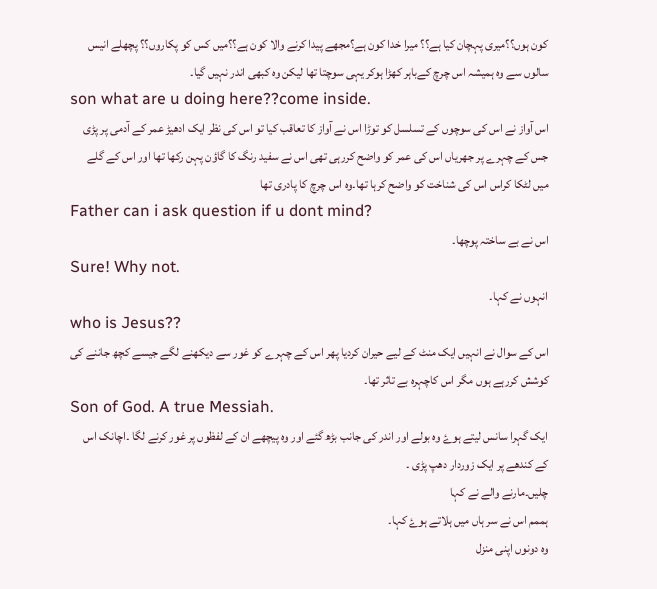کون ہوں؟؟میری پہچان کیا ہے؟؟ میرا خدا کون ہے؟مجھے پیدا کرنے والا کون ہے؟؟میں کس کو پکاروں؟؟ پچھلے انیس سالوں سے وہ ہمیشہ اس چرچ کےباہر کھڑا ہوکر یہی سوچتا تھا لیکن وہ کبھی اندر نہیں گیا۔
son what are u doing here??come inside.
اس آواز نے اس کی سوچوں کے تسلسل کو توڑا اس نے آواز کا تعاقب کیا تو اس کی نظر ایک ادھیڑ عمر کے آدمی پر پڑی جس کے چہرے پر جھریاں اس کی عمر کو واضح کررہی تھی اس نے سفید رنگ کا گاؤن پہن رکھا تھا اور اس کے گلے میں لٹکا کراس اس کی شناخت کو واضح کرہا تھا۔وہ اس چرچ کا پادری تھا
Father can i ask question if u dont mind?
اس نے بے ساختہ پوچھا۔
Sure! Why not.
انہوں نے کہا۔
who is Jesus??
اس کے سوال نے انہیں ایک منٹ کے لیے حیران کردیا پھر اس کے چہرے کو غور سے دیکھنے لگے جیسے کچھ جاننے کی کوشش کررہے ہوں مگر اس کاچہرہ بے تاثر تھا۔
Son of God. A true Messiah.
ایک گہرا سانس لیتے ہوۓ وہ بولے اور اندر کی جانب بڑھ گئے اور وہ پیچھے ان کے لفظوں پر غور کرنے لگا ۔اچانک اس کے کندھے پر ایک زوردار دھپ پڑی ۔
چلیں۔مارنے والے نے کہا
ہممم اس نے سر ہاں میں ہلاتے ہوۓ کہا۔
وہ دونوں اپنی منزل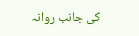کی جانب روانہ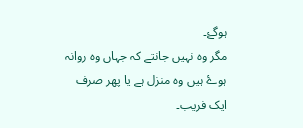ہوگۓ۔
مگر وہ نہیں جانتے کہ جہاں وہ روانہ ہوۓ ہیں وہ منزل ہے یا پھر صرف ایک فریب۔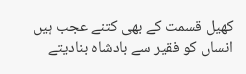کھیل قسمت کے بھی کتنے عجب ہیں
انساں کو فقیر سے بادشاہ بنادیتے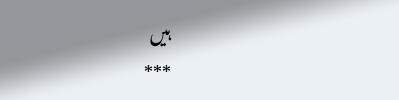ہیں
***